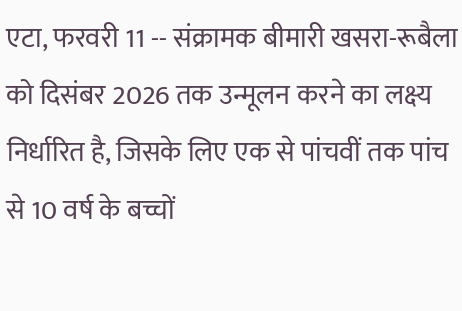एटा, फरवरी 11 -- संक्रामक बीमारी खसरा-रूबैला को दिसंबर 2026 तक उन्मूलन करने का लक्ष्य निर्धारित है, जिसके लिए एक से पांचवीं तक पांच से 10 वर्ष के बच्चों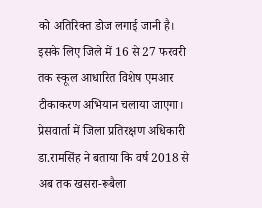को अतिरिक्त डोज लगाई जानी है। इसके लिए जिले में 16 से 27 फरवरी तक स्कूल आधारित विशेष एमआर टीकाकरण अभियान चलाया जाएगा। प्रेसवार्ता में जिला प्रतिरक्षण अधिकारी डा.रामसिंह ने बताया कि वर्ष 2018 से अब तक खसरा-रूबैला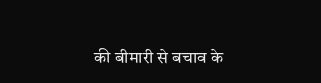की बीमारी से बचाव के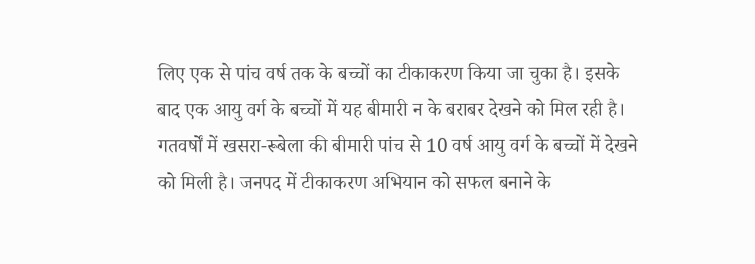लिए एक से पांच वर्ष तक के बच्चों का टीकाकरण किया जा चुका है। इसके बाद एक आयु वर्ग के बच्चों में यह बीमारी न के बराबर देखने को मिल रही है। गतवर्षों में खसरा-रूबेला की बीमारी पांच से 10 वर्ष आयु वर्ग के बच्चों में देखने को मिली है। जनपद में टीकाकरण अभियान को सफल बनाने के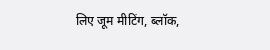लिए जूम मीटिंग, ब्लॉक,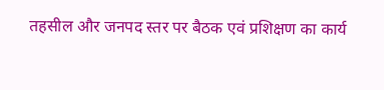तहसील और जनपद स्तर पर बैठक एवं प्रशिक्षण का कार्य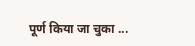पूर्ण किया जा चुका ...